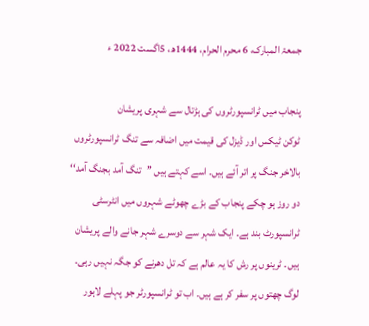جمعۃ المبارک، 6 محرم الحرام، 1444ھ، 5اگست 2022 ء

پنجاب میں ٹرانسپورٹروں کی ہڑتال سے شہری پریشان
ٹوکن ٹیکس اور ڈیزل کی قیمت میں اضافہ سے تنگ ٹرانسپورٹروں بالاخر جنگ پر اتر آئے ہیں۔ اسے کہتے ہیں ’’تنگ آمد بجنگ آمد‘‘ دو روز ہو چکے پنجاب کے بڑے چھوٹے شہروں میں انٹرسٹی ٹرانسپورٹ بند ہے۔ ایک شہر سے دوسرے شہر جانے والے پریشان ہیں۔ ٹرینوں پر رش کا یہ عالم ہے کہ تل دھرنے کو جگہ نہیں رہی۔ لوگ چھتوں پر سفر کر ہے ہیں۔ اب تو ٹرانسپورٹر جو پہلے لاہور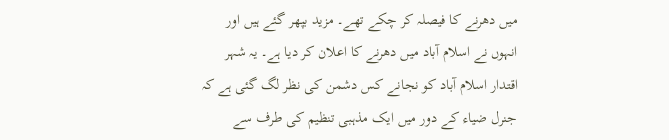میں دھرنے کا فیصلہ کر چکے تھے۔ مزید بپھر گئے ہیں اور انہوں نے اسلام آباد میں دھرنے کا اعلان کر دیا ہے۔ یہ شہر اقتدار اسلام آباد کو نجانے کس دشمن کی نظر لگ گئی ہے کہ جنرل ضیاء کے دور میں ایک مذہبی تنظیم کی طرف سے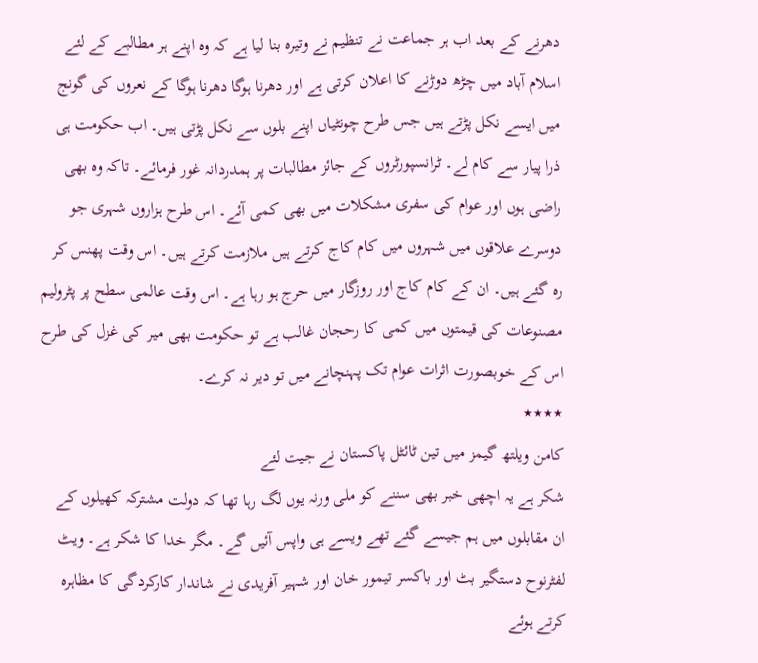دھرنے کے بعد اب ہر جماعت نے تنظیم نے وتیرہ بنا لیا ہے کہ وہ اپنے ہر مطالبے کے لئے اسلام آباد میں چڑھ دوڑنے کا اعلان کرتی ہے اور دھرنا ہوگا دھرنا ہوگا کے نعروں کی گونج میں ایسے نکل پڑتے ہیں جس طرح چونٹیاں اپنے بلوں سے نکل پڑتی ہیں۔ اب حکومت ہی ذرا پیار سے کام لے۔ ٹرانسپورٹروں کے جائز مطالبات پر ہمدردانہ غور فرمائے۔ تاکہ وہ بھی راضی ہوں اور عوام کی سفری مشکلات میں بھی کمی آئے۔ اس طرح ہزاروں شہری جو دوسرے علاقوں میں شہروں میں کام کاج کرتے ہیں ملازمت کرتے ہیں۔ اس وقت پھنس کر رہ گئے ہیں۔ ان کے کام کاج اور روزگار میں حرج ہو رہا ہے۔ اس وقت عالمی سطح پر پٹرولیم مصنوعات کی قیمتوں میں کمی کا رحجان غالب ہے تو حکومت بھی میر کی غزل کی طرح اس کے خوبصورت اثرات عوام تک پہنچانے میں تو دیر نہ کرے۔
٭٭٭٭
کامن ویلتھ گیمز میں تین ٹائٹل پاکستان نے جیت لئے
شکر ہے یہ اچھی خبر بھی سننے کو ملی ورنہ یوں لگ رہا تھا کہ دولت مشترکہ کھیلوں کے ان مقابلوں میں ہم جیسے گئے تھے ویسے ہی واپس آئیں گے۔ مگر خدا کا شکر ہے۔ ویٹ لفٹرنوح دستگیر بٹ اور باکسر تیمور خان اور شہیر آفریدی نے شاندار کارکردگی کا مظاہرہ کرتے ہوئے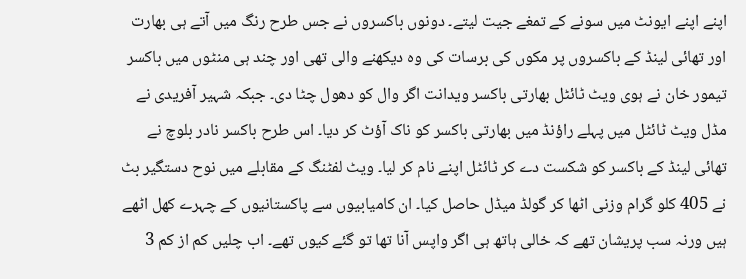اپنے اپنے ایونٹ میں سونے کے تمغے جیت لیتے۔ دونوں باکسروں نے جس طرح رنگ میں آتے ہی بھارت اور تھائی لینڈ کے باکسروں پر مکوں کی برسات کی وہ دیکھنے والی تھی اور چند ہی منٹوں میں باکسر تیمور خان نے ہوی ویٹ ٹائٹل بھارتی باکسر ویدانت اگر وال کو دھول چٹا دی۔ جبکہ شہیر آفریدی نے مڈل ویٹ ٹائٹل میں پہلے راؤنڈ میں بھارتی باکسر کو ناک آؤٹ کر دیا۔ اس طرح باکسر نادر بلوچ نے تھائی لینڈ کے باکسر کو شکست دے کر ٹائٹل اپنے نام کر لیا۔ ویٹ لفٹنگ کے مقابلے میں نوح دستگیر بٹ نے 405 کلو گرام وزنی اٹھا کر گولڈ میڈل حاصل کیا۔ ان کامیابیوں سے پاکستانیوں کے چہرے کھل اٹھے ہیں ورنہ سب پریشان تھے کہ خالی ہاتھ ہی اگر واپس آنا تھا تو گئے کیوں تھے۔ اب چلیں کم از کم 3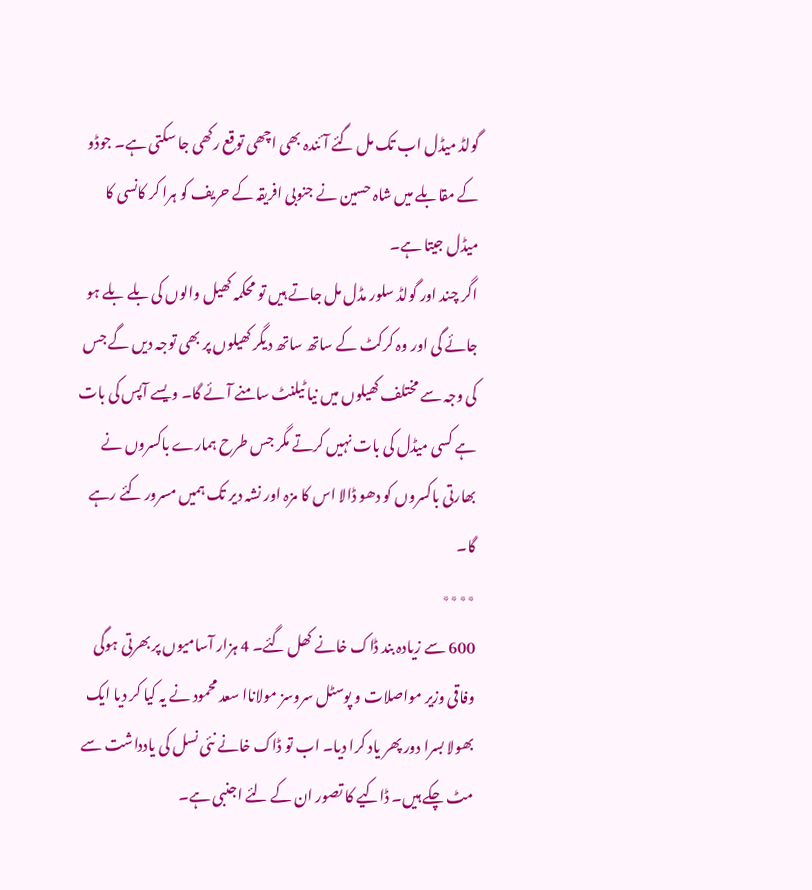گولڈ میڈل اب تک مل گئے آئندہ بھی اچھی توقع رکھی جا سکتی ہے۔ جوڈو کے مقابلے میں شاہ حسین نے جنوبی افریقہ کے حریف کو ہرا کر کانسی کا میڈل جیتا ہے۔
اگر چند اور گولڈ سلور مڈل مل جاتے ہیں تو محکمہ کھیل والوں کی بلے بلے ہو جائے گی اور وہ کرکٹ کے ساتھ ساتھ دیگر کھیلوں پر بھی توجہ دیں گے جس کی وجہ سے مختلف کھیلوں میں نیا ٹیلنٹ سامنے آئے گا۔ ویسے آپس کی بات ہے کسی میڈل کی بات نہیں کرتے مگر جس طرح ہمارے باکسروں نے بھارتی باکسروں کو دھو ڈالا اس کا مزہ اور نشہ دیر تک ہمیں مسرور کئے رہے گا۔
٭٭٭٭
600 سے زیادہ بند ڈاک خانے کھل گئے۔ 4 ہزار آسامیوں پر بھرتی ہوگی
وفاقی وزیر مواصلات و پوسٹل سروسز مولاناا سعد محمود نے یہ کیا کر دیا ایک بھولا بسرا دور پھر یاد کرا دیا۔ اب تو ڈاک خانے نئی نسل کی یادداشت سے مٹ چکے ہیں۔ ڈاکیے کا تصور ان کے لئے اجنبی ہے۔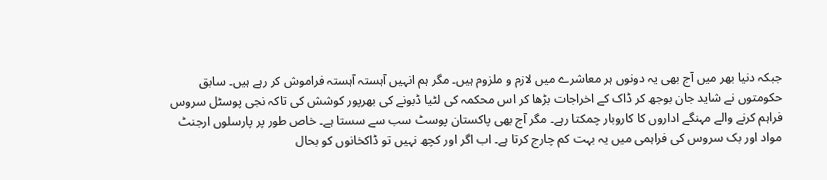جبکہ دنیا بھر میں آج بھی یہ دونوں ہر معاشرے میں لازم و ملزوم ہیں۔ مگر ہم انہیں آہستہ آہستہ فراموش کر رہے ہیں۔ سابق حکومتوں نے شاید جان بوجھ کر ڈاک کے اخراجات بڑھا کر اس محکمہ کی لٹیا ڈبونے کی بھرپور کوشش کی تاکہ نجی پوسٹل سروس فراہم کرنے والے مہنگے اداروں کا کاروبار چمکتا رہے۔ مگر آج بھی پاکستان پوسٹ سب سے سستا ہے۔ خاص طور پر پارسلوں ارجنٹ مواد اور بک سروس کی فراہمی میں یہ بہت کم چارج کرتا ہے۔ اب اگر اور کچھ نہیں تو ڈاکخانوں کو بحال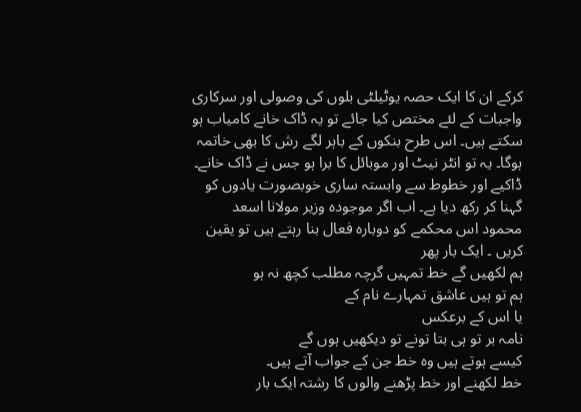کرکے ان کا ایک حصہ یوٹیلٹی بلوں کی وصولی اور سرکاری واجبات کے لئے مختص کیا جائے تو یہ ڈاک خانے کامیاب ہو سکتے ہیں۔ اس طرح بنکوں کے باہر لگے رش کا بھی خاتمہ ہوگا۔ یہ تو انٹر نیٹ اور موبائل کا برا ہو جس نے ڈاک خانے۔ ڈاکیے اور خطوط سے وابستہ ساری خوبصورت یادوں کو گہنا کر رکھ دیا ہے۔ اب اگر موجودہ وزیر مولانا اسعد محمود اس محکمے کو دوبارہ فعال بنا رہتے ہیں تو یقین کریں ۔ ایک بار پھر
ہم لکھیں گے خط تمہیں گرچہ مطلب کچھ نہ ہو
ہم تو ہیں عاشق تمہارے نام کے
یا اس کے برعکس
نامہ بر تو ہی بتا تونے تو دیکھیں ہوں گے
کیسے ہوتے ہیں وہ خط جن کے جواب آتے ہیں۔
خط لکھنے اور خط پڑھنے والوں کا رشتہ ایک بار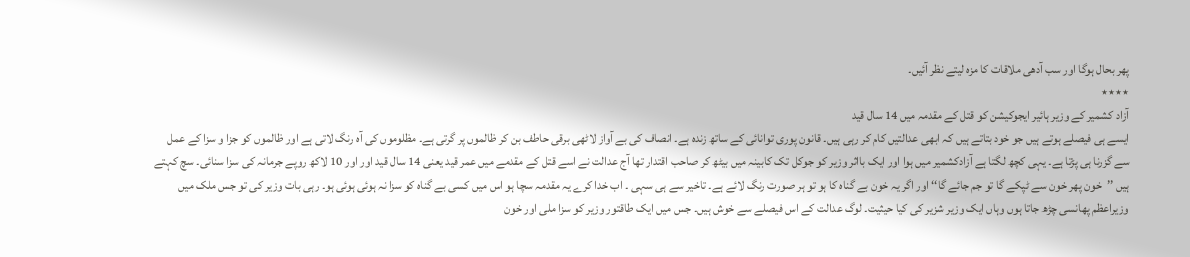پھر بحال ہوگا اور سب آدھی ملاقات کا مزہ لیتے نظر آئیں۔
٭٭٭٭
آزاد کشمیر کے وزیر ہائیر ایجوکیشن کو قتل کے مقدمہ میں 14 سال قید
ایسے ہی فیصلے ہوتے ہیں جو خود بتاتے ہیں کہ ابھی عدالتیں کام کر رہی ہیں۔ قانون پوری توانائی کے ساتھ زندہ ہے۔ انصاف کی بے آواز لاٹھی برقی حاطف بن کر ظالموں پر گرتی ہے۔ مظلوموں کی آہ رنگ لاتی ہے اور ظالموں کو جزا و سزا کے عمل سے گزرنا ہی پڑتا ہے۔ یہی کچھ لگتا ہے آزادکشمیر میں ہوا اور ایک بااثر وزیر کو جوکل تک کابینہ میں بیٹھ کر صاحب اقتدار تھا آج عدالت نے اسے قتل کے مقدمے میں عمر قید یعنی 14 سال قید اور اور 10 لاکھ روپے جرمانہ کی سزا سنائی۔ سچ کہتے ہیں ’’خون پھر خون سے ٹپکے گا تو جم جائے گا‘‘ اور اگر یہ خون بے گناہ کا ہو تو ہر صورت رنگ لائے ہے۔ تاخیر سے ہی سہی ۔ اب خدا کرے یہ مقدمہ سچا ہو اس میں کسی بے گناہ کو سزا نہ ہوئی ہوئی ہو۔ رہی بات وزیر کی تو جس ملک میں وزیراعظم پھانسی چڑھ جاتا ہوں وہاں ایک وزیر شزیر کی کیا حیثیت۔ لوگ عدالت کے اس فیصلے سے خوش ہیں۔ جس میں ایک طاقتور وزیر کو سزا ملی اور خون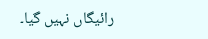رائیگاں نہیں گیا۔